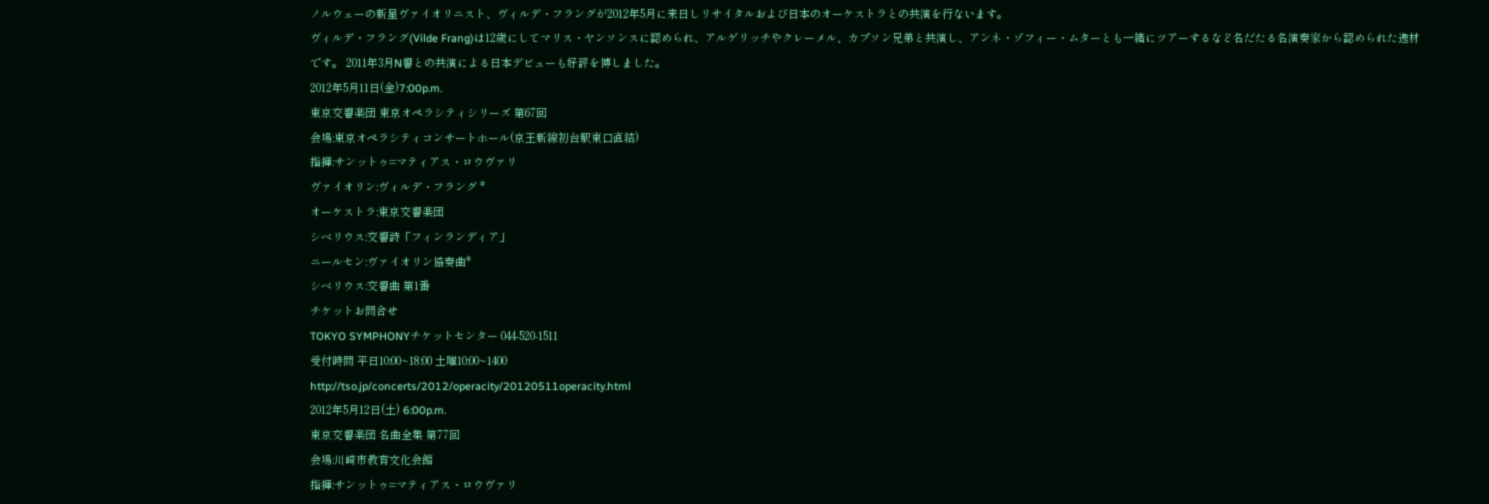ノルウェーの新星ヴァイオリニスト、ヴィルデ・フラングが2012年5月に来日しリサイタルおよび日本のオーケストラとの共演を行ないます。
ヴィルデ・フラング(Vilde Frang)は12歳にしてマリス・ヤンソンスに認められ、アルゲリッチやクレーメル、カプソン兄弟と共演し、アンネ・ゾフィー・ムターとも一緒にツアーするなど名だたる名演奏家から認められた逸材です。 2011年3月N響との共演による日本デビューも好評を博しました。
2012年5月11日(金)7:00p.m.
東京交響楽団 東京オペラシティシリーズ 第67回
会場:東京オペラシティコンサートホール(京王新線初台駅東口直結)
指揮:サンットゥ=マティアス・ロウヴァリ
ヴァイオリン:ヴィルデ・フラング *
オーケストラ:東京交響楽団
シベリウス:交響詩「フィンランディア」
ニールセン:ヴァイオリン協奏曲*
シベリウス:交響曲 第1番
チケットお問合せ
TOKYO SYMPHONYチケットセンター 044-520-1511
受付時間 平日10:00~18:00 土曜10:00~1400
http://tso.jp/concerts/2012/operacity/20120511operacity.html
2012年5月12日(土) 6:00p.m.
東京交響楽団 名曲全集 第77回
会場:川崎市教育文化会館
指揮:サンットゥ=マティアス・ロウヴァリ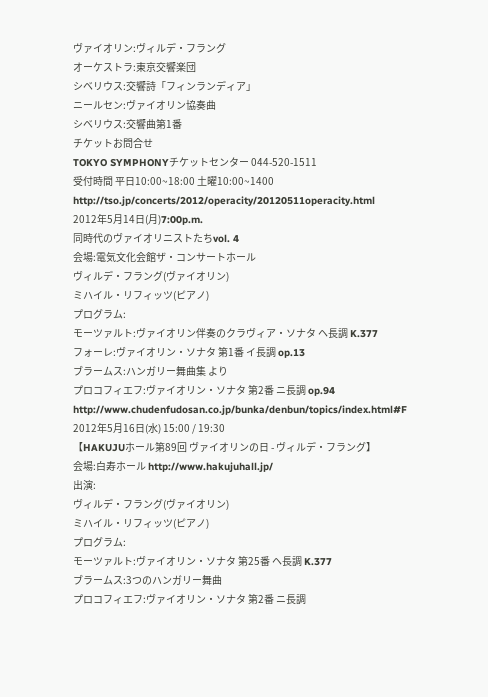ヴァイオリン:ヴィルデ・フラング
オーケストラ:東京交響楽団
シベリウス:交響詩「フィンランディア」
ニールセン:ヴァイオリン協奏曲
シベリウス:交響曲第1番
チケットお問合せ
TOKYO SYMPHONYチケットセンター 044-520-1511
受付時間 平日10:00~18:00 土曜10:00~1400
http://tso.jp/concerts/2012/operacity/20120511operacity.html
2012年5月14日(月)7:00p.m.
同時代のヴァイオリニストたちvol. 4
会場:電気文化会館ザ・コンサートホール
ヴィルデ・フラング(ヴァイオリン)
ミハイル・リフィッツ(ピアノ)
プログラム:
モーツァルト:ヴァイオリン伴奏のクラヴィア・ソナタ ヘ長調 K.377
フォーレ:ヴァイオリン・ソナタ 第1番 イ長調 op.13
ブラームス:ハンガリー舞曲集 より
プロコフィエフ:ヴァイオリン・ソナタ 第2番 ニ長調 op.94
http://www.chudenfudosan.co.jp/bunka/denbun/topics/index.html#F
2012年5月16日(水) 15:00 / 19:30
【HAKUJUホール第89回 ヴァイオリンの日 - ヴィルデ・フラング】
会場:白寿ホール http://www.hakujuhall.jp/
出演:
ヴィルデ・フラング(ヴァイオリン)
ミハイル・リフィッツ(ピアノ)
プログラム:
モーツァルト:ヴァイオリン・ソナタ 第25番 ヘ長調 K.377
ブラームス:3つのハンガリー舞曲
プロコフィエフ:ヴァイオリン・ソナタ 第2番 ニ長調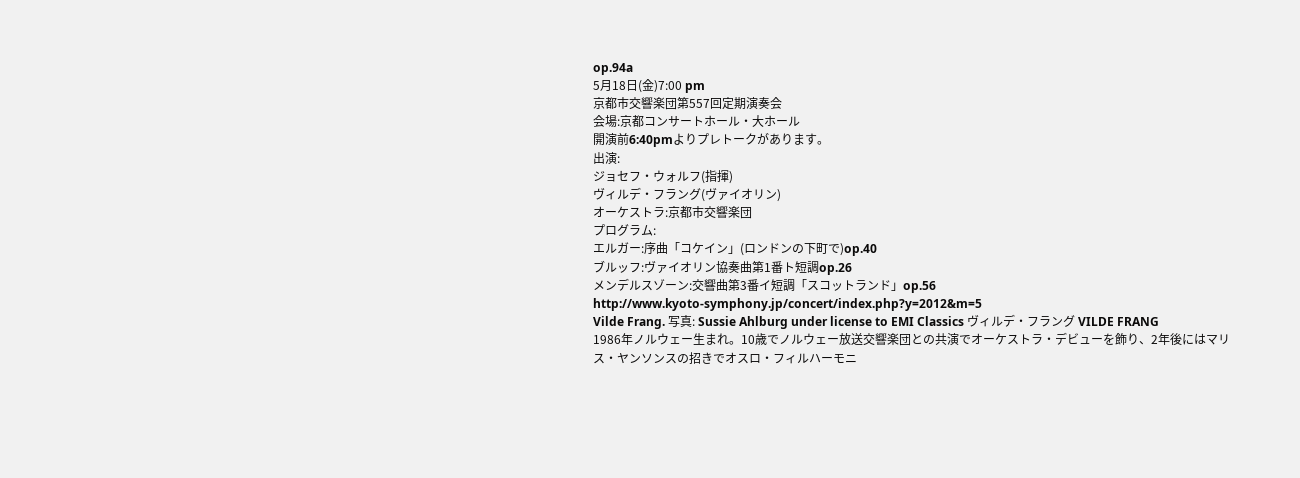op.94a
5月18日(金)7:00 pm
京都市交響楽団第557回定期演奏会
会場:京都コンサートホール・大ホール
開演前6:40pmよりプレトークがあります。
出演:
ジョセフ・ウォルフ(指揮)
ヴィルデ・フラング(ヴァイオリン)
オーケストラ:京都市交響楽団
プログラム:
エルガー:序曲「コケイン」(ロンドンの下町で)op.40
ブルッフ:ヴァイオリン協奏曲第1番ト短調op.26
メンデルスゾーン:交響曲第3番イ短調「スコットランド」op.56
http://www.kyoto-symphony.jp/concert/index.php?y=2012&m=5
Vilde Frang. 写真: Sussie Ahlburg under license to EMI Classics ヴィルデ・フラング VILDE FRANG
1986年ノルウェー生まれ。10歳でノルウェー放送交響楽団との共演でオーケストラ・デビューを飾り、2年後にはマリス・ヤンソンスの招きでオスロ・フィルハーモニ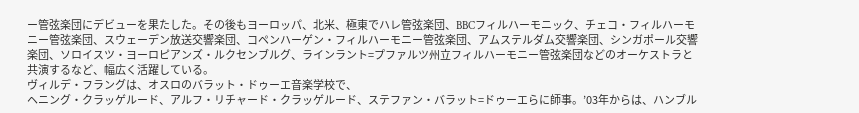ー管弦楽団にデビューを果たした。その後もヨーロッパ、北米、極東でハレ管弦楽団、BBCフィルハーモニック、チェコ・フィルハーモニー管弦楽団、スウェーデン放送交響楽団、コペンハーゲン・フィルハーモニー管弦楽団、アムステルダム交響楽団、シンガポール交響楽団、ソロイスツ・ヨーロピアンズ・ルクセンブルグ、ラインラント=プファルツ州立フィルハーモニー管弦楽団などのオーケストラと共演するなど、幅広く活躍している。
ヴィルデ・フラングは、オスロのバラット・ドゥーエ音楽学校で、
ヘニング・クラッゲルード、アルフ・リチャード・クラッゲルード、ステファン・バラット=ドゥーエらに師事。’03年からは、ハンブル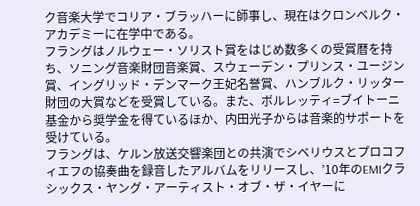ク音楽大学でコリア・ブラッハーに師事し、現在はクロンベルク・アカデミーに在学中である。
フラングはノルウェー・ソリスト賞をはじめ数多くの受賞暦を持ち、ソニング音楽財団音楽賞、スウェーデン・プリンス・ユージン賞、イングリッド・デンマーク王妃名誉賞、ハンブルク・リッター財団の大賞などを受賞している。また、ボルレッティ=ブイトーニ基金から奨学金を得ているほか、内田光子からは音楽的サポートを受けている。
フラングは、ケルン放送交響楽団との共演でシベリウスとプロコフィエフの協奏曲を録音したアルバムをリリースし、’10年のEMIクラシックス・ヤング・アーティスト・オブ・ザ・イヤーに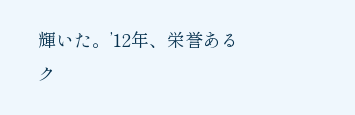輝いた。’12年、栄誉あるク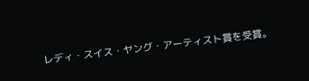レディ・スイス・ヤング・アーティスト賞を受賞。